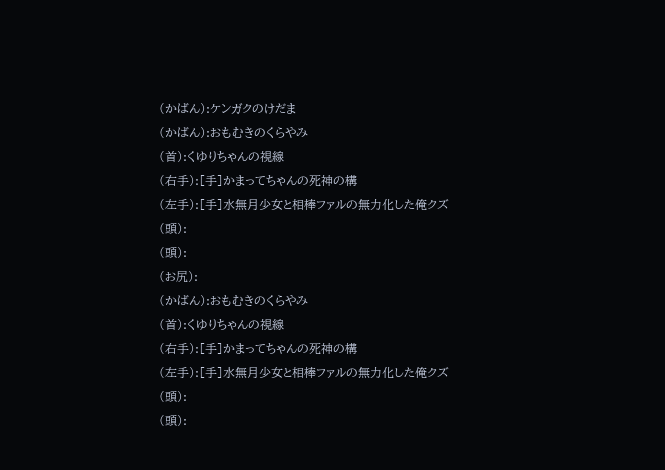(かばん):ケンガクのけだま
(かばん):おもむきのくらやみ
(首):くゆりちゃんの視線
(右手):[手]かまってちゃんの死神の構
(左手):[手]水無月少女と相棒ファルの無力化した俺クズ
(頭):
(頭):
(お尻):
(かばん):おもむきのくらやみ
(首):くゆりちゃんの視線
(右手):[手]かまってちゃんの死神の構
(左手):[手]水無月少女と相棒ファルの無力化した俺クズ
(頭):
(頭):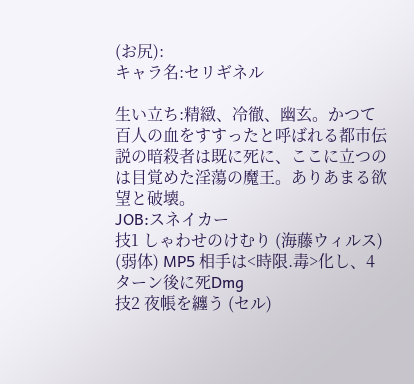(お尻):
キャラ名:セリギネル

生い立ち:精緻、冷徹、幽玄。かつて百人の血をすすったと呼ばれる都市伝説の暗殺者は既に死に、ここに立つのは目覚めた淫蕩の魔王。ありあまる欲望と破壊。
JOB:スネイカー
技1 しゃわせのけむり (海藤ウィルス) (弱体) MP5 相手は<時限.毒>化し、4ターン後に死Dmg
技2 夜帳を纏う (セル)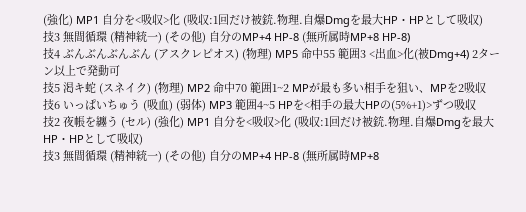(強化) MP1 自分を<吸収>化 (吸収:1回だけ被銃.物理.自爆Dmgを最大HP・HPとして吸収)
技3 無間循環 (精神統一) (その他) 自分のMP+4 HP-8 (無所属時MP+8 HP-8)
技4 ぶんぶんぶんぶん (アスクレピオス) (物理) MP5 命中55 範囲3 <出血>化(被Dmg+4) 2ターン以上で発動可
技5 渇キ蛇 (スネイク) (物理) MP2 命中70 範囲1~2 MPが最も多い相手を狙い、MPを2吸収
技6 いっぱいちゅう (吸血) (弱体) MP3 範囲4~5 HPを<相手の最大HPの(5%+1)>ずつ吸収
技2 夜帳を纏う (セル) (強化) MP1 自分を<吸収>化 (吸収:1回だけ被銃.物理.自爆Dmgを最大HP・HPとして吸収)
技3 無間循環 (精神統一) (その他) 自分のMP+4 HP-8 (無所属時MP+8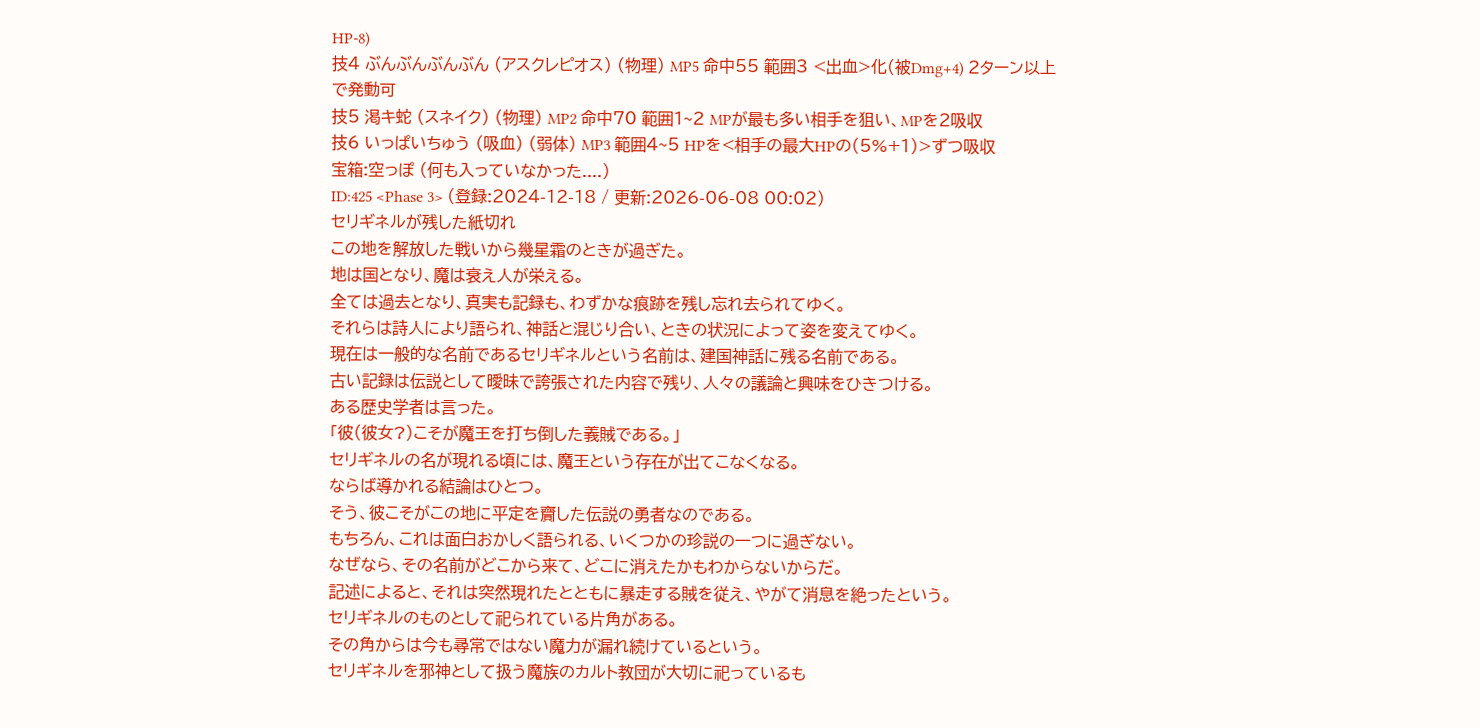HP-8)
技4 ぶんぶんぶんぶん (アスクレピオス) (物理) MP5 命中55 範囲3 <出血>化(被Dmg+4) 2ターン以上で発動可
技5 渇キ蛇 (スネイク) (物理) MP2 命中70 範囲1~2 MPが最も多い相手を狙い、MPを2吸収
技6 いっぱいちゅう (吸血) (弱体) MP3 範囲4~5 HPを<相手の最大HPの(5%+1)>ずつ吸収
宝箱:空っぽ (何も入っていなかった....)
ID:425 <Phase 3> (登録:2024-12-18 / 更新:2026-06-08 00:02)
セリギネルが残した紙切れ
この地を解放した戦いから幾星霜のときが過ぎた。
地は国となり、魔は衰え人が栄える。
全ては過去となり、真実も記録も、わずかな痕跡を残し忘れ去られてゆく。
それらは詩人により語られ、神話と混じり合い、ときの状況によって姿を変えてゆく。
現在は一般的な名前であるセリギネルという名前は、建国神話に残る名前である。
古い記録は伝説として曖昧で誇張された内容で残り、人々の議論と興味をひきつける。
ある歴史学者は言った。
「彼(彼女?)こそが魔王を打ち倒した義賊である。」
セリギネルの名が現れる頃には、魔王という存在が出てこなくなる。
ならば導かれる結論はひとつ。
そう、彼こそがこの地に平定を齎した伝説の勇者なのである。
もちろん、これは面白おかしく語られる、いくつかの珍説の一つに過ぎない。
なぜなら、その名前がどこから来て、どこに消えたかもわからないからだ。
記述によると、それは突然現れたとともに暴走する賊を従え、やがて消息を絶ったという。
セリギネルのものとして祀られている片角がある。
その角からは今も尋常ではない魔力が漏れ続けているという。
セリギネルを邪神として扱う魔族のカルト教団が大切に祀っているも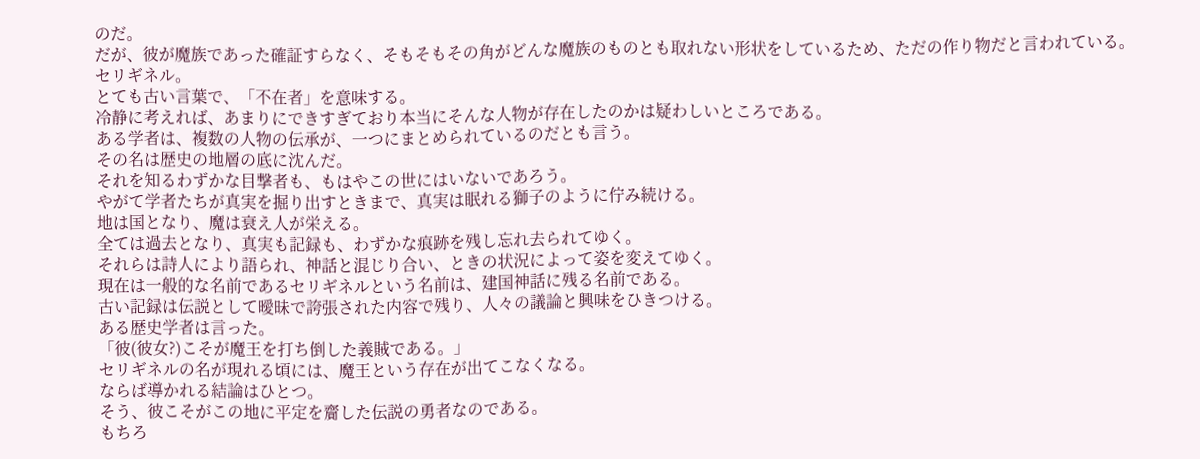のだ。
だが、彼が魔族であった確証すらなく、そもそもその角がどんな魔族のものとも取れない形状をしているため、ただの作り物だと言われている。
セリギネル。
とても古い言葉で、「不在者」を意味する。
冷静に考えれば、あまりにできすぎており本当にそんな人物が存在したのかは疑わしいところである。
ある学者は、複数の人物の伝承が、一つにまとめられているのだとも言う。
その名は歴史の地層の底に沈んだ。
それを知るわずかな目撃者も、もはやこの世にはいないであろう。
やがて学者たちが真実を掘り出すときまで、真実は眠れる獅子のように佇み続ける。
地は国となり、魔は衰え人が栄える。
全ては過去となり、真実も記録も、わずかな痕跡を残し忘れ去られてゆく。
それらは詩人により語られ、神話と混じり合い、ときの状況によって姿を変えてゆく。
現在は一般的な名前であるセリギネルという名前は、建国神話に残る名前である。
古い記録は伝説として曖昧で誇張された内容で残り、人々の議論と興味をひきつける。
ある歴史学者は言った。
「彼(彼女?)こそが魔王を打ち倒した義賊である。」
セリギネルの名が現れる頃には、魔王という存在が出てこなくなる。
ならば導かれる結論はひとつ。
そう、彼こそがこの地に平定を齎した伝説の勇者なのである。
もちろ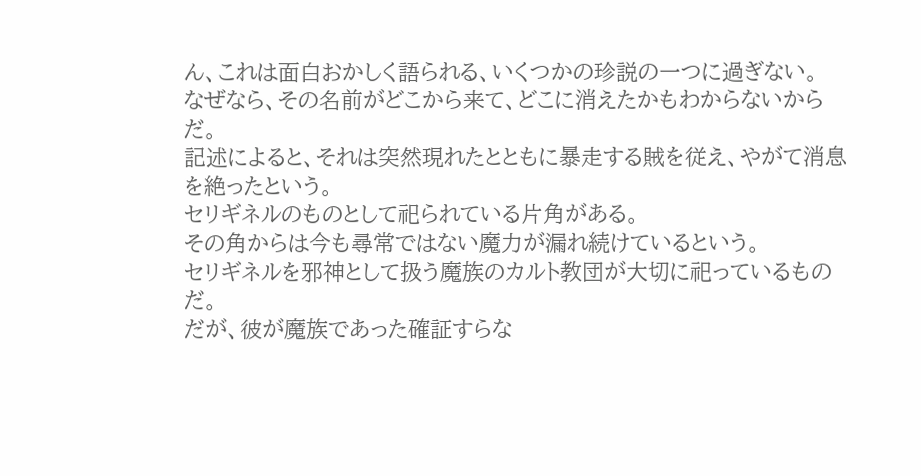ん、これは面白おかしく語られる、いくつかの珍説の一つに過ぎない。
なぜなら、その名前がどこから来て、どこに消えたかもわからないからだ。
記述によると、それは突然現れたとともに暴走する賊を従え、やがて消息を絶ったという。
セリギネルのものとして祀られている片角がある。
その角からは今も尋常ではない魔力が漏れ続けているという。
セリギネルを邪神として扱う魔族のカルト教団が大切に祀っているものだ。
だが、彼が魔族であった確証すらな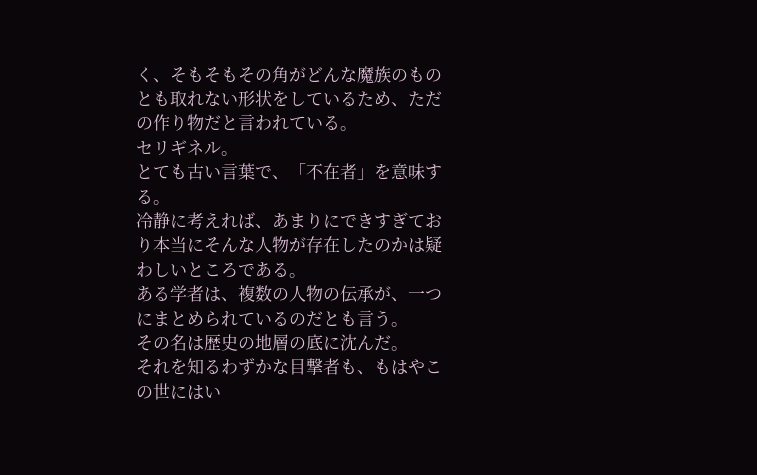く、そもそもその角がどんな魔族のものとも取れない形状をしているため、ただの作り物だと言われている。
セリギネル。
とても古い言葉で、「不在者」を意味する。
冷静に考えれば、あまりにできすぎており本当にそんな人物が存在したのかは疑わしいところである。
ある学者は、複数の人物の伝承が、一つにまとめられているのだとも言う。
その名は歴史の地層の底に沈んだ。
それを知るわずかな目撃者も、もはやこの世にはい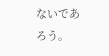ないであろう。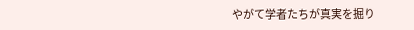やがて学者たちが真実を掘り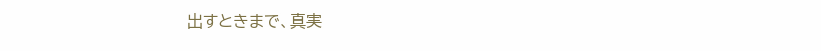出すときまで、真実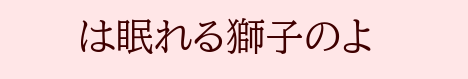は眠れる獅子のよ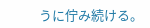うに佇み続ける。